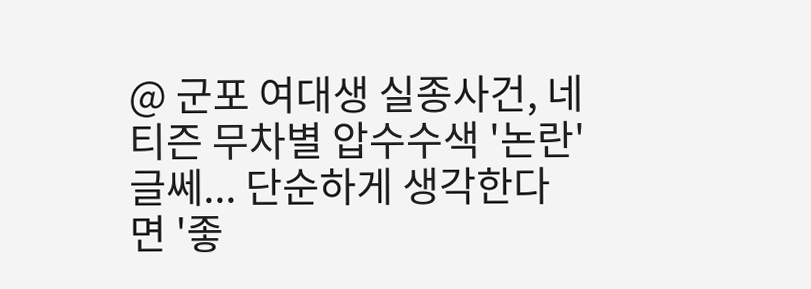@ 군포 여대생 실종사건, 네티즌 무차별 압수수색 '논란'
글쎄... 단순하게 생각한다면 '좋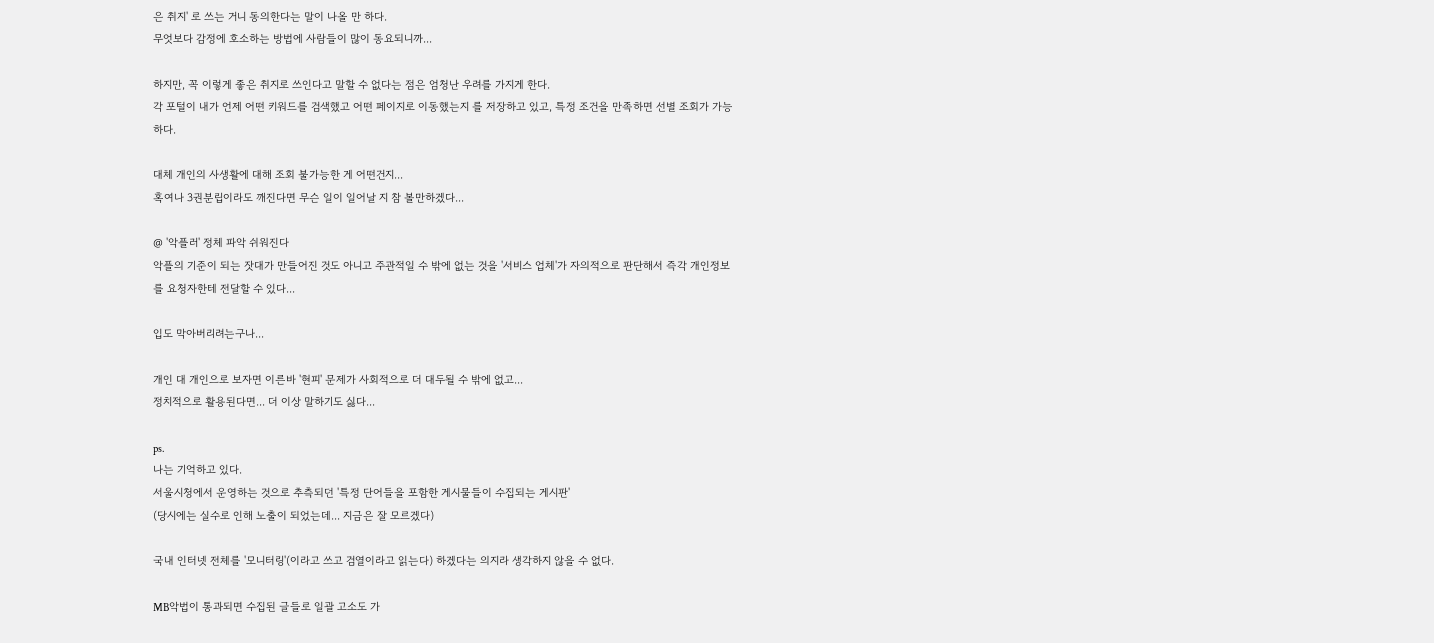은 취지' 로 쓰는 거니 동의한다는 말이 나올 만 하다.
무엇보다 감정에 호소하는 방법에 사람들이 많이 동요되니까...

하지만, 꼭 이렇게 좋은 취지로 쓰인다고 말할 수 없다는 점은 엄청난 우려를 가지게 한다.
각 포털이 내가 언제 어떤 키워드를 검색했고 어떤 페이지로 이동했는지 를 저장하고 있고, 특정 조건을 만족하면 선별 조회가 가능하다.

대체 개인의 사생활에 대해 조회 불가능한 게 어떤건지...
혹여나 3권분립이라도 깨진다면 무슨 일이 일어날 지 참 볼만하겠다...

@ '악플러' 정체 파악 쉬워진다
악플의 기준이 되는 잣대가 만들어진 것도 아니고 주관적일 수 밖에 없는 것을 '서비스 업체'가 자의적으로 판단해서 즉각 개인정보를 요청자한테 전달할 수 있다...

입도 막아버리려는구나...

개인 대 개인으로 보자면 이른바 '현피' 문제가 사회적으로 더 대두될 수 밖에 없고...
정치적으로 활용된다면... 더 이상 말하기도 싫다...

ps.
나는 기억하고 있다.
서울시청에서 운영하는 것으로 추측되던 '특정 단어들을 포함한 게시물들이 수집되는 게시판'
(당시에는 실수로 인해 노출이 되었는데... 지금은 잘 모르겠다)

국내 인터넷 전체를 '모니터링'(이라고 쓰고 검열이라고 읽는다) 하겠다는 의지라 생각하지 않을 수 없다.

MB악법이 통과되면 수집된 글들로 일괄 고소도 가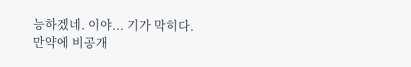능하겠네. 이야... 기가 막히다.
만약에 비공개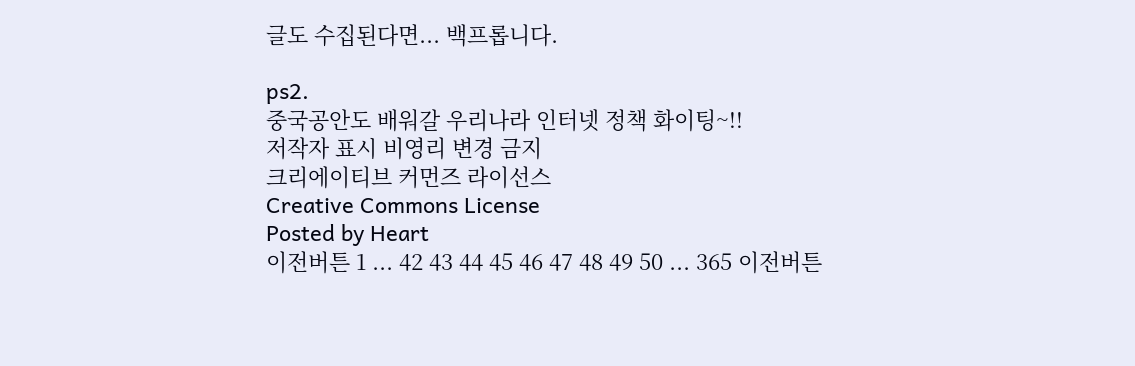글도 수집된다면... 백프롭니다.

ps2.
중국공안도 배워갈 우리나라 인터넷 정책 화이팅~!!
저작자 표시 비영리 변경 금지
크리에이티브 커먼즈 라이선스
Creative Commons License
Posted by Heart
이전버튼 1 ... 42 43 44 45 46 47 48 49 50 ... 365 이전버튼